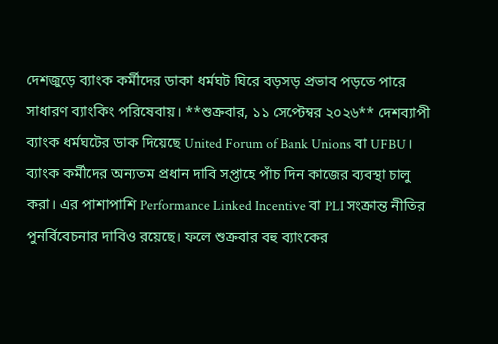দেশজুড়ে ব্যাংক কর্মীদের ডাকা ধর্মঘট ঘিরে বড়সড় প্রভাব পড়তে পারে সাধারণ ব্যাংকিং পরিষেবায়। **শুক্রবার, ১১ সেপ্টেম্বর ২০২৬** দেশব্যাপী ব্যাংক ধর্মঘটের ডাক দিয়েছে United Forum of Bank Unions বা UFBU। ব্যাংক কর্মীদের অন্যতম প্রধান দাবি সপ্তাহে পাঁচ দিন কাজের ব্যবস্থা চালু করা। এর পাশাপাশি Performance Linked Incentive বা PLI সংক্রান্ত নীতির পুনর্বিবেচনার দাবিও রয়েছে। ফলে শুক্রবার বহু ব্যাংকের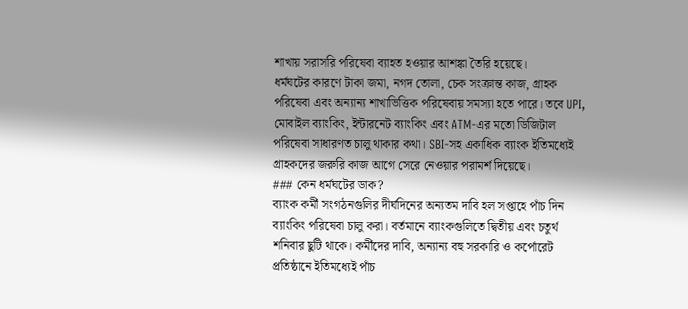শাখায় সরাসরি পরিষেবা ব্যাহত হওয়ার আশঙ্কা তৈরি হয়েছে।
ধর্মঘটের কারণে টাকা জমা, নগদ তোলা, চেক সংক্রান্ত কাজ, গ্রাহক পরিষেবা এবং অন্যান্য শাখাভিত্তিক পরিষেবায় সমস্যা হতে পারে। তবে UPI, মোবাইল ব্যাংকিং, ইন্টারনেট ব্যাংকিং এবং ATM-এর মতো ডিজিটাল পরিষেবা সাধারণত চালু থাকার কথা। SBI-সহ একাধিক ব্যাংক ইতিমধ্যেই গ্রাহকদের জরুরি কাজ আগে সেরে নেওয়ার পরামর্শ দিয়েছে।
### কেন ধর্মঘটের ডাক?
ব্যাংক কর্মী সংগঠনগুলির দীর্ঘদিনের অন্যতম দাবি হল সপ্তাহে পাঁচ দিন ব্যাংকিং পরিষেবা চালু করা। বর্তমানে ব্যাংকগুলিতে দ্বিতীয় এবং চতুর্থ শনিবার ছুটি থাকে। কর্মীদের দাবি, অন্যান্য বহু সরকারি ও কর্পোরেট প্রতিষ্ঠানে ইতিমধ্যেই পাঁচ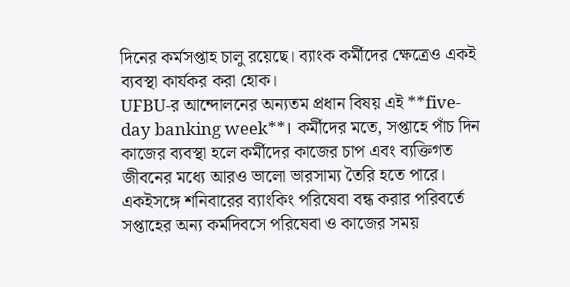দিনের কর্মসপ্তাহ চালু রয়েছে। ব্যাংক কর্মীদের ক্ষেত্রেও একই ব্যবস্থা কার্যকর করা হোক।
UFBU-র আন্দোলনের অন্যতম প্রধান বিষয় এই **five-day banking week**। কর্মীদের মতে, সপ্তাহে পাঁচ দিন কাজের ব্যবস্থা হলে কর্মীদের কাজের চাপ এবং ব্যক্তিগত জীবনের মধ্যে আরও ভালো ভারসাম্য তৈরি হতে পারে। একইসঙ্গে শনিবারের ব্যাংকিং পরিষেবা বন্ধ করার পরিবর্তে সপ্তাহের অন্য কর্মদিবসে পরিষেবা ও কাজের সময়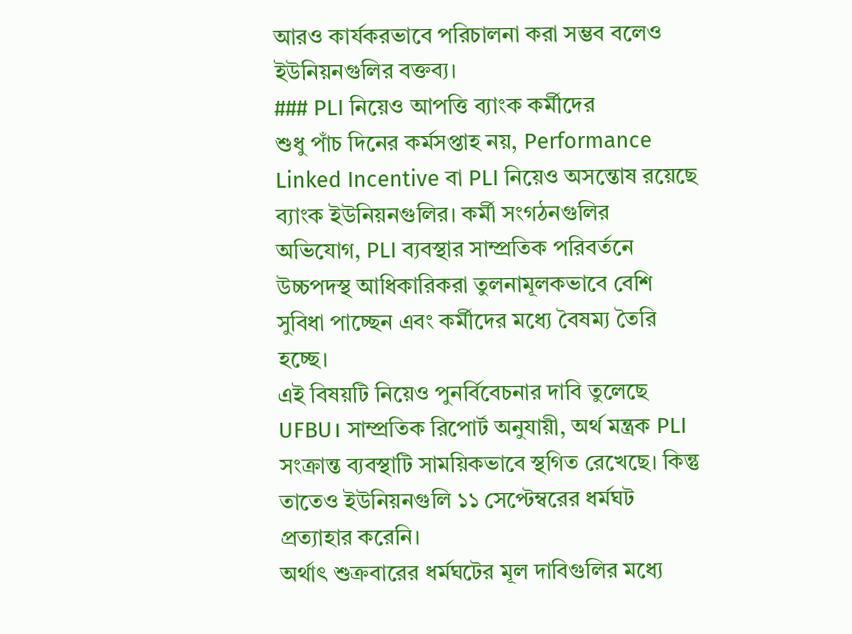আরও কার্যকরভাবে পরিচালনা করা সম্ভব বলেও ইউনিয়নগুলির বক্তব্য।
### PLI নিয়েও আপত্তি ব্যাংক কর্মীদের
শুধু পাঁচ দিনের কর্মসপ্তাহ নয়, Performance Linked Incentive বা PLI নিয়েও অসন্তোষ রয়েছে ব্যাংক ইউনিয়নগুলির। কর্মী সংগঠনগুলির অভিযোগ, PLI ব্যবস্থার সাম্প্রতিক পরিবর্তনে উচ্চপদস্থ আধিকারিকরা তুলনামূলকভাবে বেশি সুবিধা পাচ্ছেন এবং কর্মীদের মধ্যে বৈষম্য তৈরি হচ্ছে।
এই বিষয়টি নিয়েও পুনর্বিবেচনার দাবি তুলেছে UFBU। সাম্প্রতিক রিপোর্ট অনুযায়ী, অর্থ মন্ত্রক PLI সংক্রান্ত ব্যবস্থাটি সাময়িকভাবে স্থগিত রেখেছে। কিন্তু তাতেও ইউনিয়নগুলি ১১ সেপ্টেম্বরের ধর্মঘট প্রত্যাহার করেনি।
অর্থাৎ শুক্রবারের ধর্মঘটের মূল দাবিগুলির মধ্যে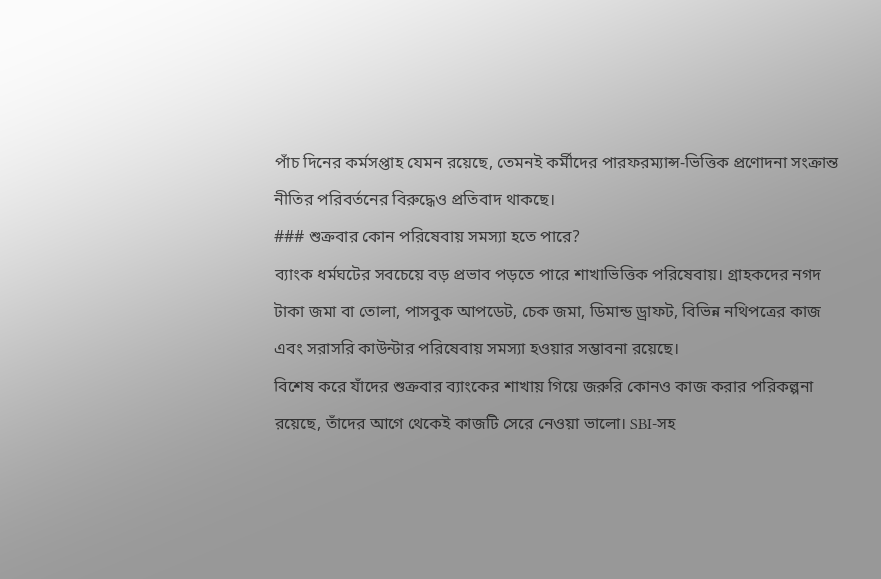পাঁচ দিনের কর্মসপ্তাহ যেমন রয়েছে, তেমনই কর্মীদের পারফরম্যান্স-ভিত্তিক প্রণোদনা সংক্রান্ত নীতির পরিবর্তনের বিরুদ্ধেও প্রতিবাদ থাকছে।
### শুক্রবার কোন পরিষেবায় সমস্যা হতে পারে?
ব্যাংক ধর্মঘটের সবচেয়ে বড় প্রভাব পড়তে পারে শাখাভিত্তিক পরিষেবায়। গ্রাহকদের নগদ টাকা জমা বা তোলা, পাসবুক আপডেট, চেক জমা, ডিমান্ড ড্রাফট, বিভিন্ন নথিপত্রের কাজ এবং সরাসরি কাউন্টার পরিষেবায় সমস্যা হওয়ার সম্ভাবনা রয়েছে।
বিশেষ করে যাঁদের শুক্রবার ব্যাংকের শাখায় গিয়ে জরুরি কোনও কাজ করার পরিকল্পনা রয়েছে, তাঁদের আগে থেকেই কাজটি সেরে নেওয়া ভালো। SBI-সহ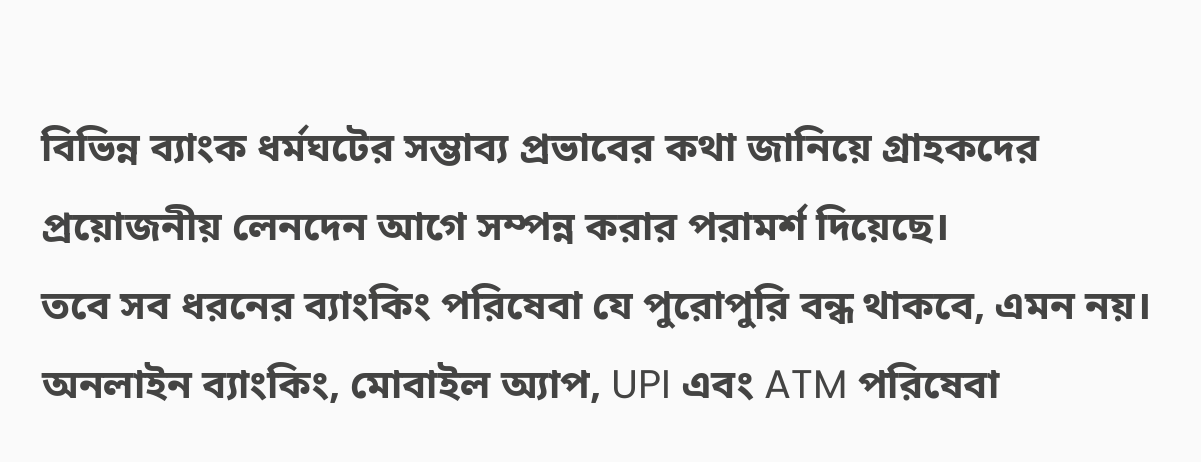বিভিন্ন ব্যাংক ধর্মঘটের সম্ভাব্য প্রভাবের কথা জানিয়ে গ্রাহকদের প্রয়োজনীয় লেনদেন আগে সম্পন্ন করার পরামর্শ দিয়েছে।
তবে সব ধরনের ব্যাংকিং পরিষেবা যে পুরোপুরি বন্ধ থাকবে, এমন নয়। অনলাইন ব্যাংকিং, মোবাইল অ্যাপ, UPI এবং ATM পরিষেবা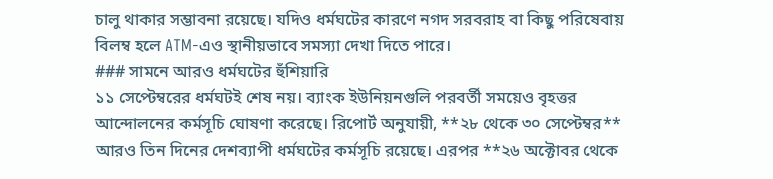চালু থাকার সম্ভাবনা রয়েছে। যদিও ধর্মঘটের কারণে নগদ সরবরাহ বা কিছু পরিষেবায় বিলম্ব হলে ATM-এও স্থানীয়ভাবে সমস্যা দেখা দিতে পারে।
### সামনে আরও ধর্মঘটের হুঁশিয়ারি
১১ সেপ্টেম্বরের ধর্মঘটই শেষ নয়। ব্যাংক ইউনিয়নগুলি পরবর্তী সময়েও বৃহত্তর আন্দোলনের কর্মসূচি ঘোষণা করেছে। রিপোর্ট অনুযায়ী, **২৮ থেকে ৩০ সেপ্টেম্বর** আরও তিন দিনের দেশব্যাপী ধর্মঘটের কর্মসূচি রয়েছে। এরপর **২৬ অক্টোবর থেকে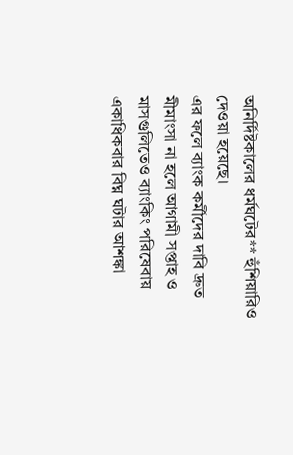অনির্দিষ্টকালের ধর্মঘটের** হুঁশিয়ারিও দেওয়া হয়েছে।
এর ফলে ব্যাংক কর্মীদের দাবি দ্রুত মীমাংসা না হলে আগামী সপ্তাহ ও মাসগুলিতেও ব্যাংকিং পরিষেবায় একাধিকবার বিঘ্ন ঘটার আশঙ্কা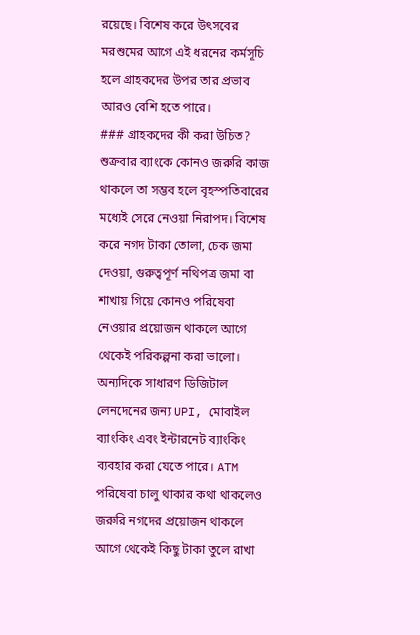রয়েছে। বিশেষ করে উৎসবের মরশুমের আগে এই ধরনের কর্মসূচি হলে গ্রাহকদের উপর তার প্রভাব আরও বেশি হতে পারে।
### গ্রাহকদের কী করা উচিত?
শুক্রবার ব্যাংকে কোনও জরুরি কাজ থাকলে তা সম্ভব হলে বৃহস্পতিবারের মধ্যেই সেরে নেওয়া নিরাপদ। বিশেষ করে নগদ টাকা তোলা, চেক জমা দেওয়া, গুরুত্বপূর্ণ নথিপত্র জমা বা শাখায় গিয়ে কোনও পরিষেবা নেওয়ার প্রয়োজন থাকলে আগে থেকেই পরিকল্পনা করা ভালো।
অন্যদিকে সাধারণ ডিজিটাল লেনদেনের জন্য UPI, মোবাইল ব্যাংকিং এবং ইন্টারনেট ব্যাংকিং ব্যবহার করা যেতে পারে। ATM পরিষেবা চালু থাকার কথা থাকলেও জরুরি নগদের প্রয়োজন থাকলে আগে থেকেই কিছু টাকা তুলে রাখা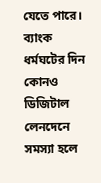যেতে পারে।
ব্যাংক ধর্মঘটের দিন কোনও ডিজিটাল লেনদেনে সমস্যা হলে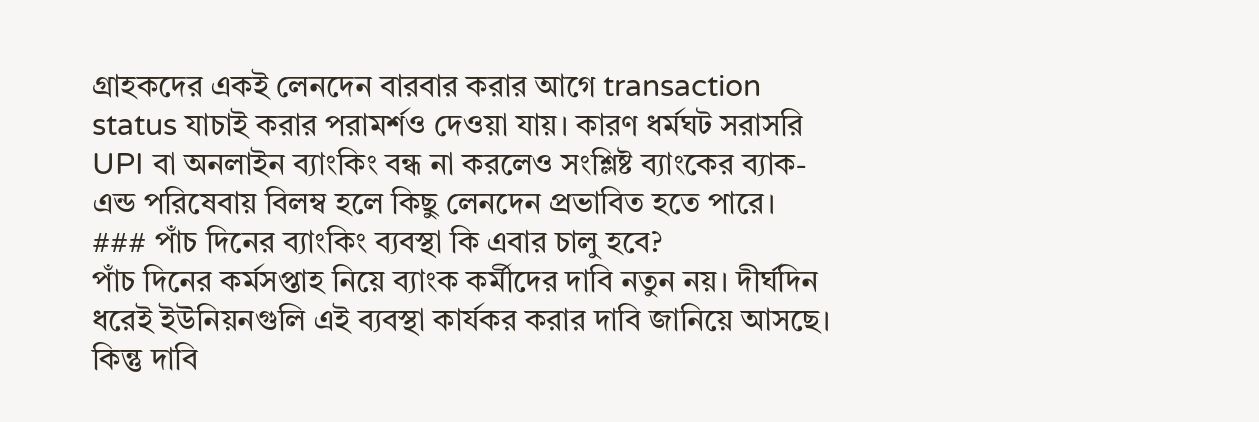গ্রাহকদের একই লেনদেন বারবার করার আগে transaction status যাচাই করার পরামর্শও দেওয়া যায়। কারণ ধর্মঘট সরাসরি UPI বা অনলাইন ব্যাংকিং বন্ধ না করলেও সংশ্লিষ্ট ব্যাংকের ব্যাক-এন্ড পরিষেবায় বিলম্ব হলে কিছু লেনদেন প্রভাবিত হতে পারে।
### পাঁচ দিনের ব্যাংকিং ব্যবস্থা কি এবার চালু হবে?
পাঁচ দিনের কর্মসপ্তাহ নিয়ে ব্যাংক কর্মীদের দাবি নতুন নয়। দীর্ঘদিন ধরেই ইউনিয়নগুলি এই ব্যবস্থা কার্যকর করার দাবি জানিয়ে আসছে। কিন্তু দাবি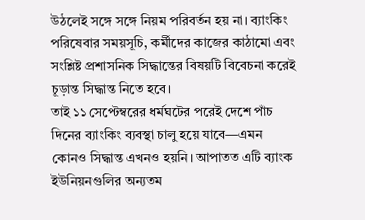উঠলেই সঙ্গে সঙ্গে নিয়ম পরিবর্তন হয় না। ব্যাংকিং পরিষেবার সময়সূচি, কর্মীদের কাজের কাঠামো এবং সংশ্লিষ্ট প্রশাসনিক সিদ্ধান্তের বিষয়টি বিবেচনা করেই চূড়ান্ত সিদ্ধান্ত নিতে হবে।
তাই ১১ সেপ্টেম্বরের ধর্মঘটের পরেই দেশে পাঁচ দিনের ব্যাংকিং ব্যবস্থা চালু হয়ে যাবে—এমন কোনও সিদ্ধান্ত এখনও হয়নি। আপাতত এটি ব্যাংক ইউনিয়নগুলির অন্যতম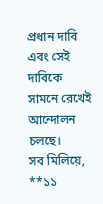প্রধান দাবি এবং সেই দাবিকে সামনে রেখেই আন্দোলন চলছে।
সব মিলিয়ে, **১১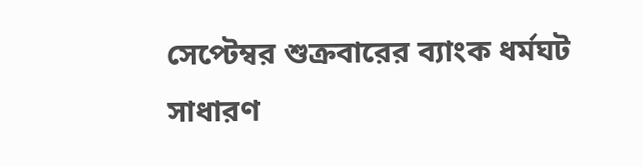সেপ্টেম্বর শুক্রবারের ব্যাংক ধর্মঘট সাধারণ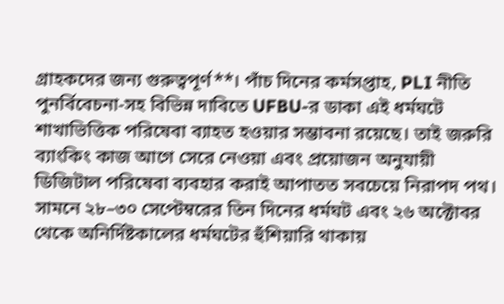গ্রাহকদের জন্য গুরুত্বপূর্ণ**। পাঁচ দিনের কর্মসপ্তাহ, PLI নীতি পুনর্বিবেচনা-সহ বিভিন্ন দাবিতে UFBU-র ডাকা এই ধর্মঘটে শাখাভিত্তিক পরিষেবা ব্যাহত হওয়ার সম্ভাবনা রয়েছে। তাই জরুরি ব্যাংকিং কাজ আগে সেরে নেওয়া এবং প্রয়োজন অনুযায়ী ডিজিটাল পরিষেবা ব্যবহার করাই আপাতত সবচেয়ে নিরাপদ পথ। সামনে ২৮–৩০ সেপ্টেম্বরের তিন দিনের ধর্মঘট এবং ২৬ অক্টোবর থেকে অনির্দিষ্টকালের ধর্মঘটের হুঁশিয়ারি থাকায়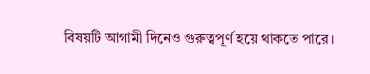বিষয়টি আগামী দিনেও গুরুত্বপূর্ণ হয়ে থাকতে পারে।